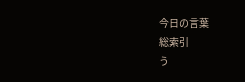今日の言葉
総索引
う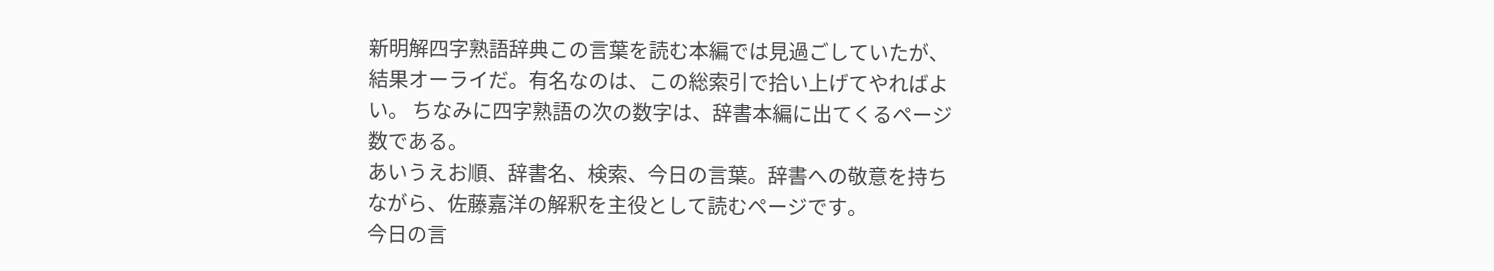新明解四字熟語辞典この言葉を読む本編では見過ごしていたが、結果オーライだ。有名なのは、この総索引で拾い上げてやればよい。 ちなみに四字熟語の次の数字は、辞書本編に出てくるページ数である。
あいうえお順、辞書名、検索、今日の言葉。辞書への敬意を持ちながら、佐藤嘉洋の解釈を主役として読むページです。
今日の言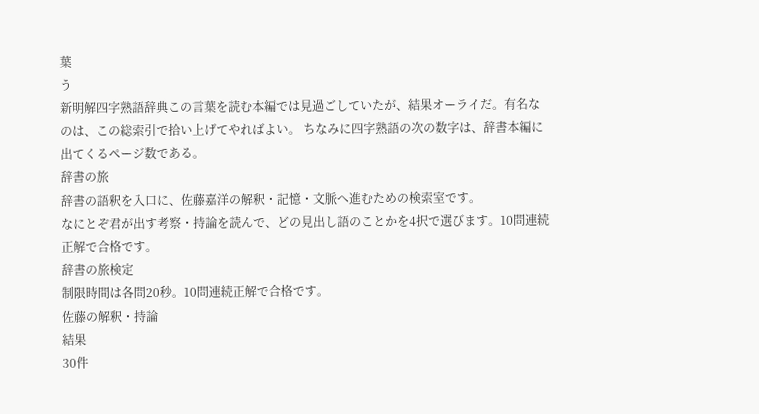葉
う
新明解四字熟語辞典この言葉を読む本編では見過ごしていたが、結果オーライだ。有名なのは、この総索引で拾い上げてやればよい。 ちなみに四字熟語の次の数字は、辞書本編に出てくるページ数である。
辞書の旅
辞書の語釈を入口に、佐藤嘉洋の解釈・記憶・文脈へ進むための検索室です。
なにとぞ君が出す考察・持論を読んで、どの見出し語のことかを4択で選びます。10問連続正解で合格です。
辞書の旅検定
制限時間は各問20秒。10問連続正解で合格です。
佐藤の解釈・持論
結果
30件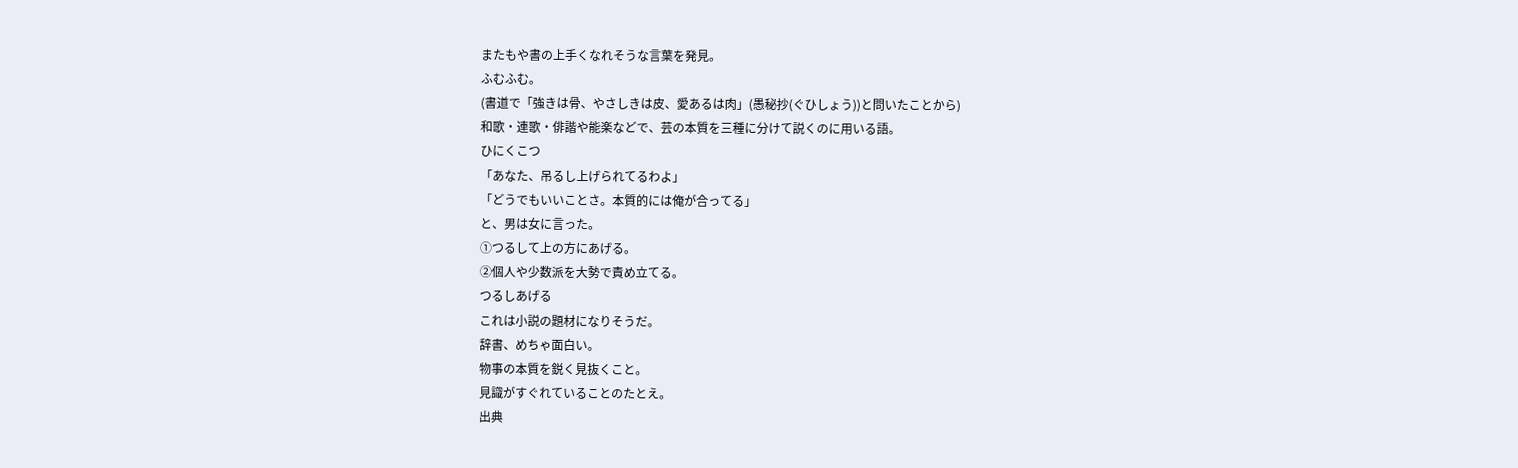またもや書の上手くなれそうな言葉を発見。
ふむふむ。
(書道で「強きは骨、やさしきは皮、愛あるは肉」(愚秘抄(ぐひしょう))と問いたことから)
和歌・連歌・俳諧や能楽などで、芸の本質を三種に分けて説くのに用いる語。
ひにくこつ
「あなた、吊るし上げられてるわよ」
「どうでもいいことさ。本質的には俺が合ってる」
と、男は女に言った。
①つるして上の方にあげる。
②個人や少数派を大勢で責め立てる。
つるしあげる
これは小説の題材になりそうだ。
辞書、めちゃ面白い。
物事の本質を鋭く見抜くこと。
見識がすぐれていることのたとえ。
出典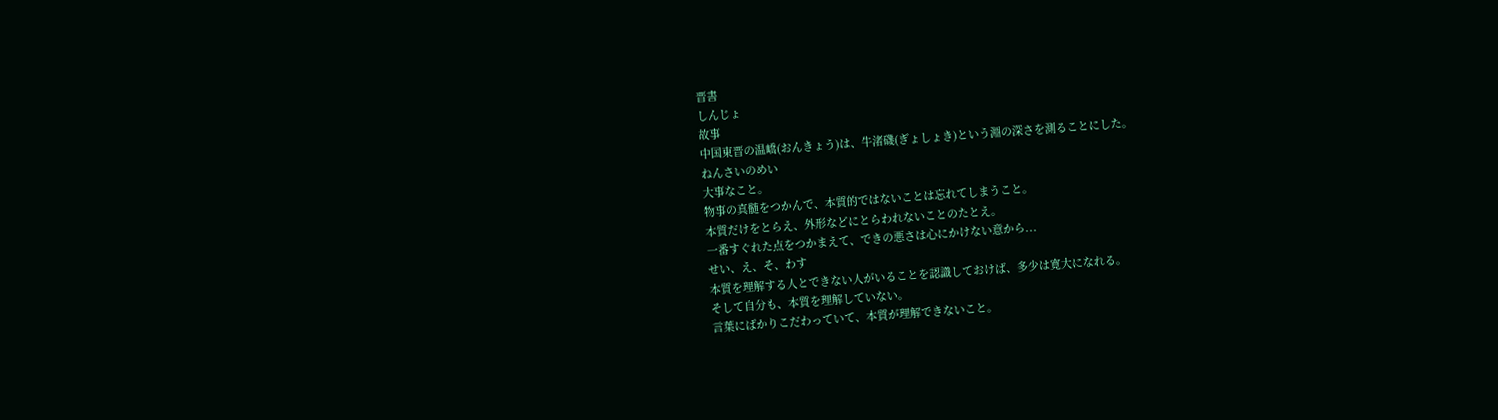晋書
しんじょ
故事
中国東晋の温嶠(おんきょう)は、牛渚磯(ぎょしょき)という淵の深さを測ることにした。
ねんさいのめい
大事なこと。
物事の真髄をつかんで、本質的ではないことは忘れてしまうこと。
本質だけをとらえ、外形などにとらわれないことのたとえ。
一番すぐれた点をつかまえて、できの悪さは心にかけない意から...
せい、え、そ、わす
本質を理解する人とできない人がいることを認識しておけば、多少は寛大になれる。
そして自分も、本質を理解していない。
言葉にばかりこだわっていて、本質が理解できないこと。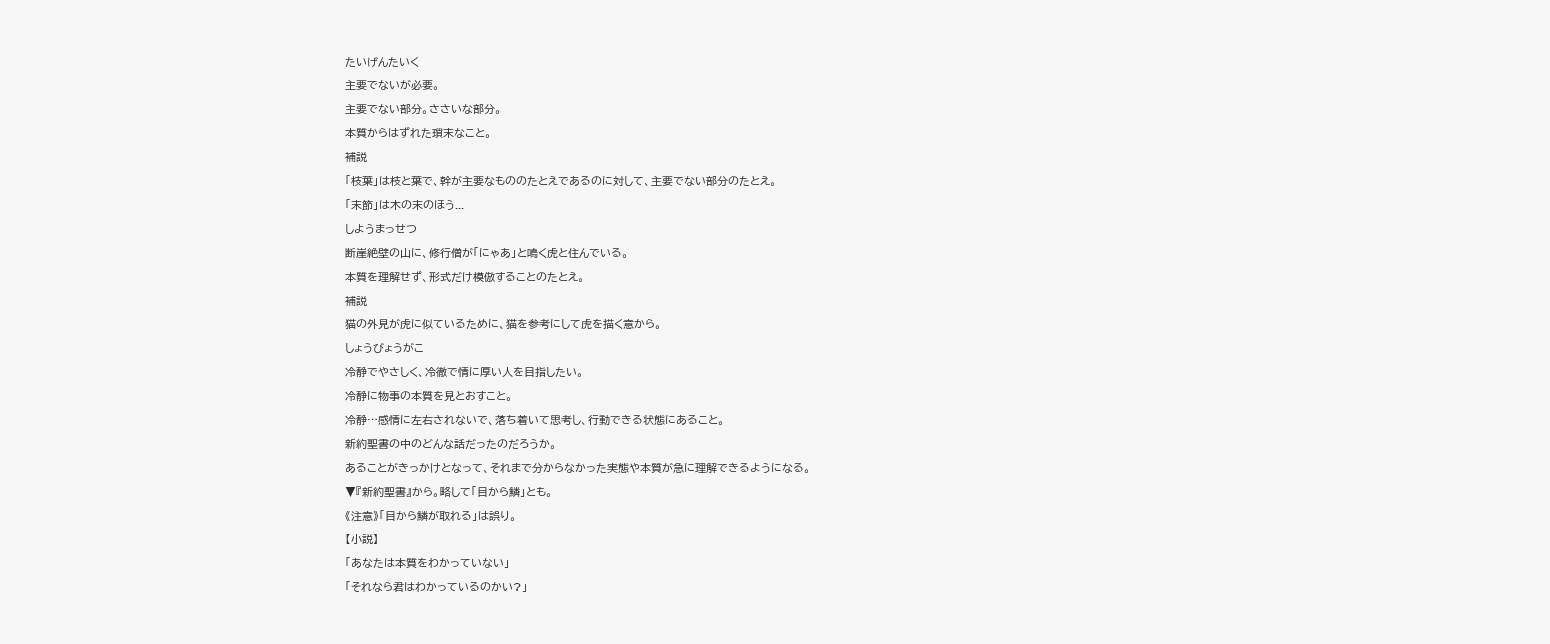たいげんたいく
主要でないが必要。
主要でない部分。ささいな部分。
本質からはずれた瑣末なこと。
補説
「枝葉」は枝と葉で、幹が主要なもののたとえであるのに対して、主要でない部分のたとえ。
「末節」は木の末のほう...
しようまっせつ
断崖絶壁の山に、修行僧が「にゃあ」と鳴く虎と住んでいる。
本質を理解せず、形式だけ模倣することのたとえ。
補説
猫の外見が虎に似ているために、猫を参考にして虎を描く意から。
しょうびょうがこ
冷静でやさしく、冷徹で情に厚い人を目指したい。
冷静に物事の本質を見とおすこと。
冷静…感情に左右されないで、落ち着いて思考し、行動できる状態にあること。
新約聖書の中のどんな話だったのだろうか。
あることがきっかけとなって、それまで分からなかった実態や本質が急に理解できるようになる。
▼『新約聖書』から。略して「目から鱗」とも。
《注意》「目から鱗が取れる」は誤り。
【小説】
「あなたは本質をわかっていない」
「それなら君はわかっているのかい?」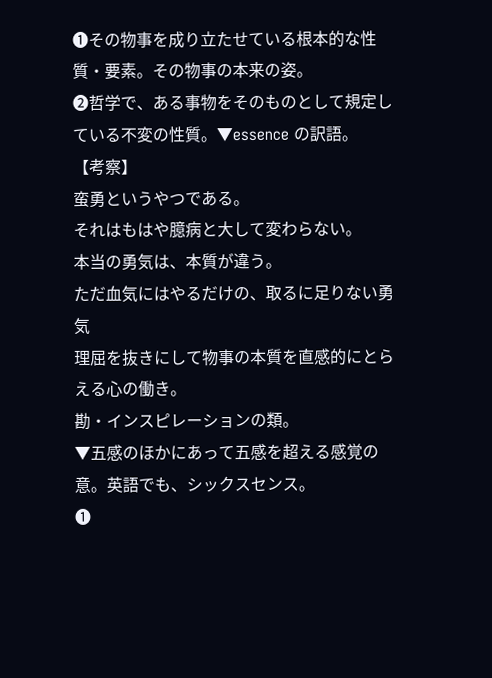❶その物事を成り立たせている根本的な性質・要素。その物事の本来の姿。
❷哲学で、ある事物をそのものとして規定している不変の性質。▼essence の訳語。
【考察】
蛮勇というやつである。
それはもはや臆病と大して変わらない。
本当の勇気は、本質が違う。
ただ血気にはやるだけの、取るに足りない勇気
理屈を抜きにして物事の本質を直感的にとらえる心の働き。
勘・インスピレーションの類。
▼五感のほかにあって五感を超える感覚の意。英語でも、シックスセンス。
❶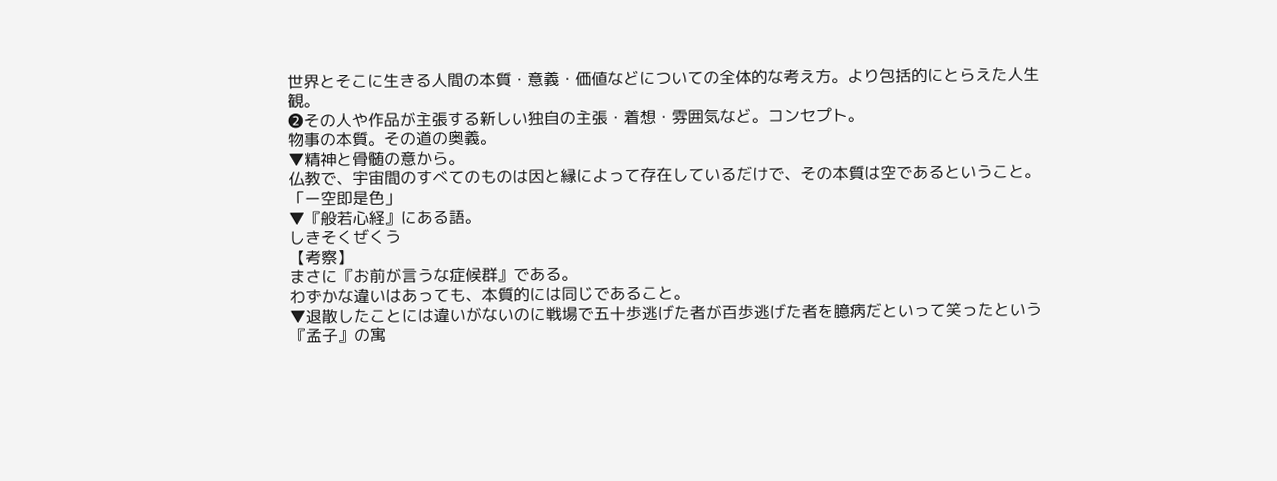世界とそこに生きる人間の本質・意義・価値などについての全体的な考え方。より包括的にとらえた人生観。
❷その人や作品が主張する新しい独自の主張・着想・雰囲気など。コンセプト。
物事の本質。その道の奥義。
▼精神と骨髄の意から。
仏教で、宇宙間のすべてのものは因と縁によって存在しているだけで、その本質は空であるということ。
「ー空即是色」
▼『般若心経』にある語。
しきそくぜくう
【考察】
まさに『お前が言うな症候群』である。
わずかな違いはあっても、本質的には同じであること。
▼退散したことには違いがないのに戦場で五十歩逃げた者が百歩逃げた者を臆病だといって笑ったという『孟子』の寓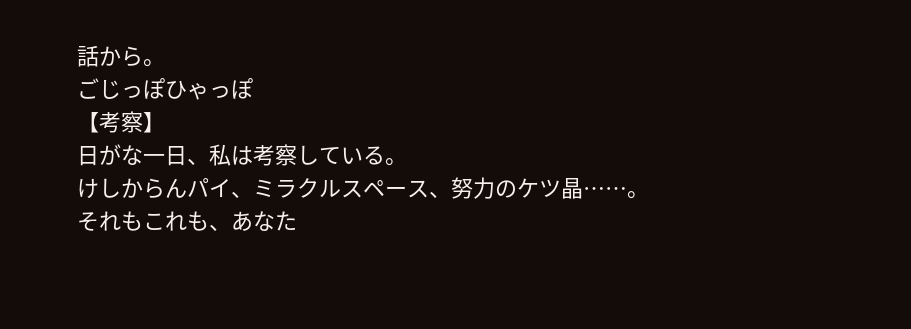話から。
ごじっぽひゃっぽ
【考察】
日がな一日、私は考察している。
けしからんパイ、ミラクルスペース、努力のケツ晶……。
それもこれも、あなた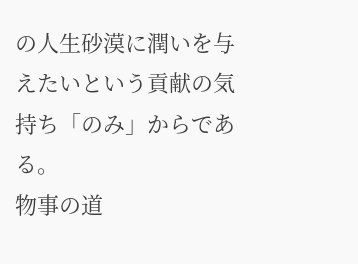の人生砂漠に潤いを与えたいという貢献の気持ち「のみ」からである。
物事の道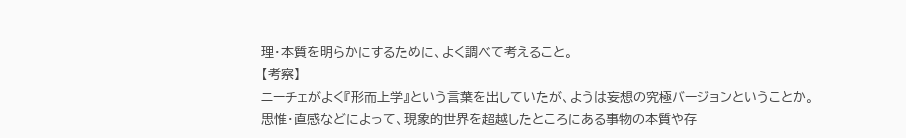理・本質を明らかにするために、よく調べて考えること。
【考察】
ニーチェがよく『形而上学』という言葉を出していたが、ようは妄想の究極バージョンということか。
思惟・直感などによって、現象的世界を超越したところにある事物の本質や存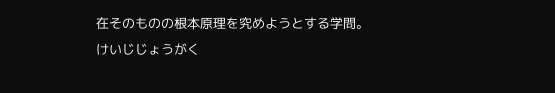在そのものの根本原理を究めようとする学問。
けいじじょうがく